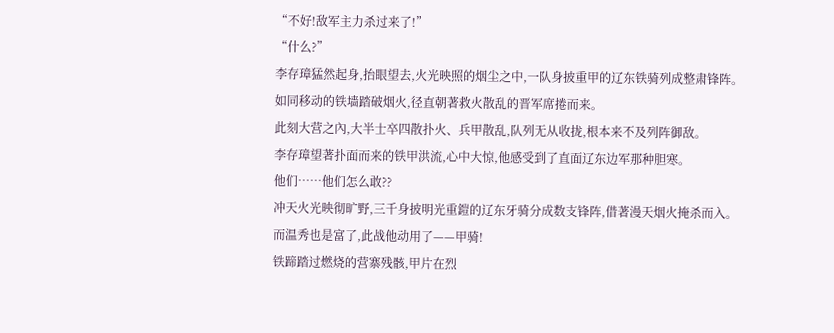“不好!敌军主力杀过来了!”
“什么?”
李存璋猛然起身,抬眼望去,火光映照的烟尘之中,一队身披重甲的辽东铁骑列成整肃锋阵。
如同移动的铁墙踏破烟火,径直朝著救火散乱的晋军席捲而来。
此刻大营之內,大半士卒四散扑火、兵甲散乱,队列无从收拢,根本来不及列阵御敌。
李存璋望著扑面而来的铁甲洪流,心中大惊,他感受到了直面辽东边军那种胆寒。
他们……他们怎么敢??
冲天火光映彻旷野,三千身披明光重鎧的辽东牙骑分成数支锋阵,借著漫天烟火掩杀而入。
而温秀也是富了,此战他动用了——甲骑!
铁蹄踏过燃烧的营寨残骸,甲片在烈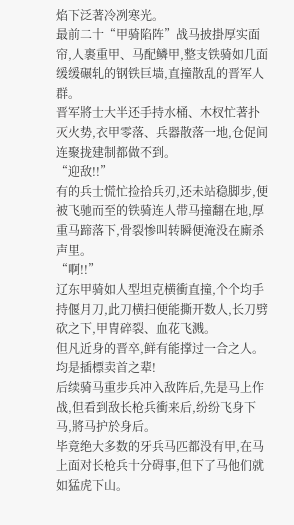焰下泛著冷冽寒光。
最前二十“甲骑陷阵”战马披掛厚实面帘,人裹重甲、马配鳞甲,整支铁骑如几面缓缓碾轧的钢铁巨墙,直撞散乱的晋军人群。
晋军將士大半还手持水桶、木杈忙著扑灭火势,衣甲零落、兵器散落一地,仓促间连聚拢建制都做不到。
“迎敌!!”
有的兵士慌忙捡拾兵刃,还未站稳脚步,便被飞驰而至的铁骑连人带马撞翻在地,厚重马蹄落下,骨裂惨叫转瞬便淹没在廝杀声里。
“啊!!”
辽东甲骑如人型坦克横衝直撞,个个均手持偃月刀,此刀横扫便能撕开数人,长刀劈砍之下,甲冑碎裂、血花飞溅。
但凡近身的晋卒,鲜有能撑过一合之人。
均是插標卖首之辈!
后续骑马重步兵冲入敌阵后,先是马上作战,但看到敌长枪兵衝来后,纷纷飞身下马,將马护於身后。
毕竟绝大多数的牙兵马匹都没有甲,在马上面对长枪兵十分碍事,但下了马他们就如猛虎下山。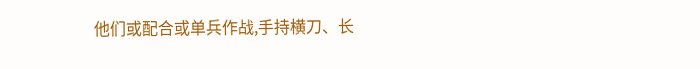他们或配合或单兵作战,手持横刀、长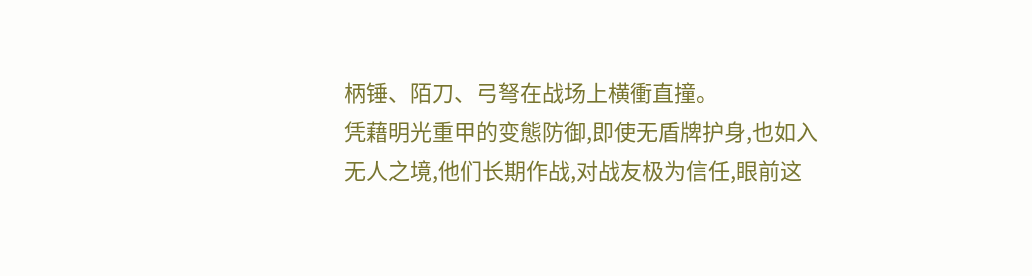柄锤、陌刀、弓弩在战场上横衝直撞。
凭藉明光重甲的变態防御,即使无盾牌护身,也如入无人之境,他们长期作战,对战友极为信任,眼前这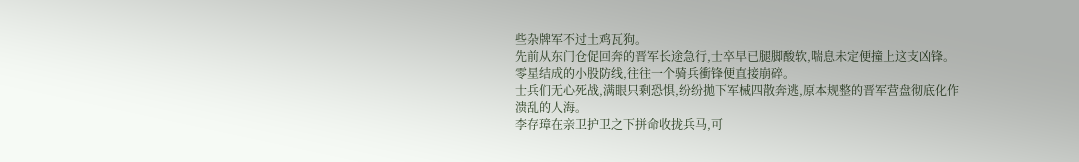些杂牌军不过土鸡瓦狗。
先前从东门仓促回奔的晋军长途急行,士卒早已腿脚酸软,喘息未定便撞上这支凶锋。
零星结成的小股防线,往往一个骑兵衝锋便直接崩碎。
士兵们无心死战,满眼只剩恐惧,纷纷拋下军械四散奔逃,原本规整的晋军营盘彻底化作溃乱的人海。
李存璋在亲卫护卫之下拼命收拢兵马,可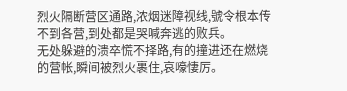烈火隔断营区通路,浓烟迷障视线,號令根本传不到各营,到处都是哭喊奔逃的败兵。
无处躲避的溃卒慌不择路,有的撞进还在燃烧的营帐,瞬间被烈火裹住,哀嚎悽厉。